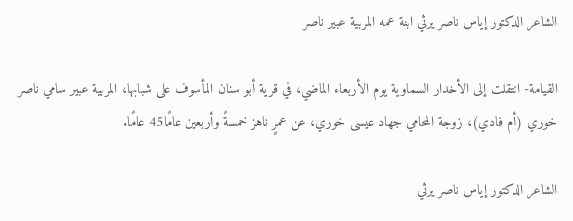الشاعر الدكتور إياس ناصر يرثي ابنة عمه المربية عبير ناصر

القيامة- انتقلت إلى الأخدار السماوية يوم الأربعاء الماضي، في قرية أبو سنان المأسوف على شبابها، المربية عبير سامي ناصر خوري (أم فادي)، زوجة المحامي جهاد عيسى خوري، عن عمرٍ ناهز خمسةً وأربعين عامًا45 عامًا.

الشاعر الدكتور إياس ناصر يرثي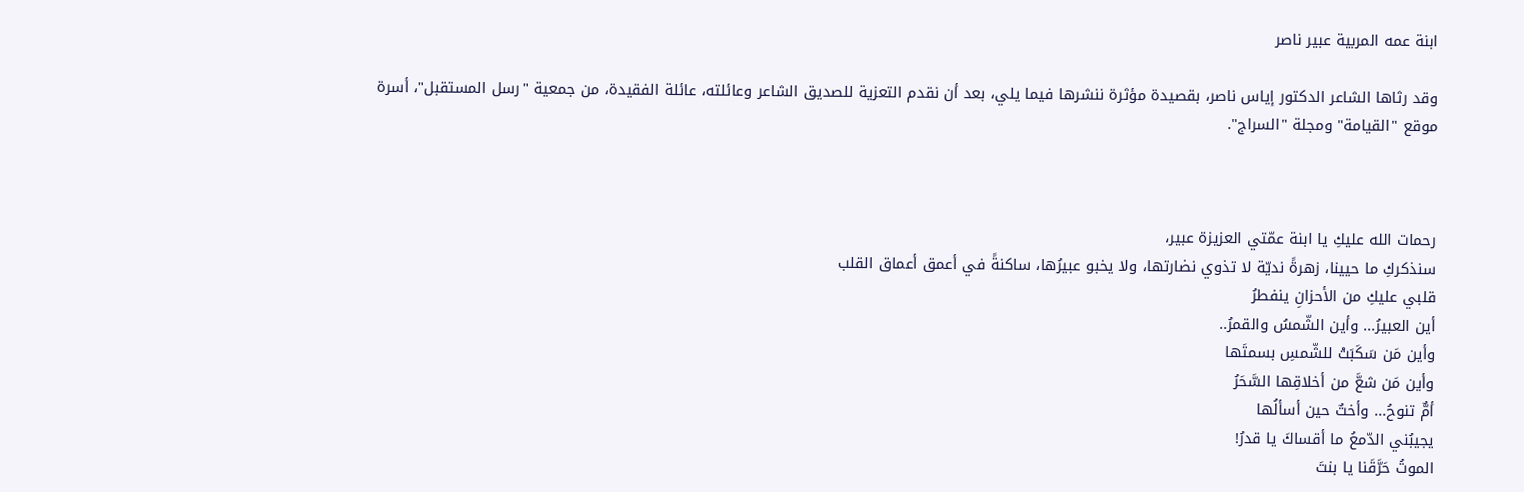ابنة عمه المربية عبير ناصر

وقد رثاها الشاعر الدكتور إياس ناصر، بقصيدة مؤثرة ننشرها فيما يلي، بعد أن نقدم التعزية للصديق الشاعر وعائلته، عائلة الفقيدة، من جمعية "رسل المستقبل"، أسرة موقع "القيامة" ومجلة "السراج".



رحمات الله عليكِ يا ابنة عمّتي العزيزة عبير،
سنذكركِ ما حيينا، زهرةً نديّة لا تذوي نضارتها، ولا يخبو عبيرُها، ساكنةً في أعمق أعماق القلب
قلبي عليكِ من الأحزانِ ينفطرُ
أين العبيرُ... وأين الشّمسُ والقمرُ..
وأين مَن سَكَبَتْ للشّمسِ بسمتَها
وأين مَن شعَّ من أخلاقِها السَّحَرُ
أمٌّ تنوحُ... وأختٌ حين أسألُها
يجيبُني الدّمعُ ما أقساكَ يا قدرُ!
الموتُ حَرَّقَنا يا بنتَ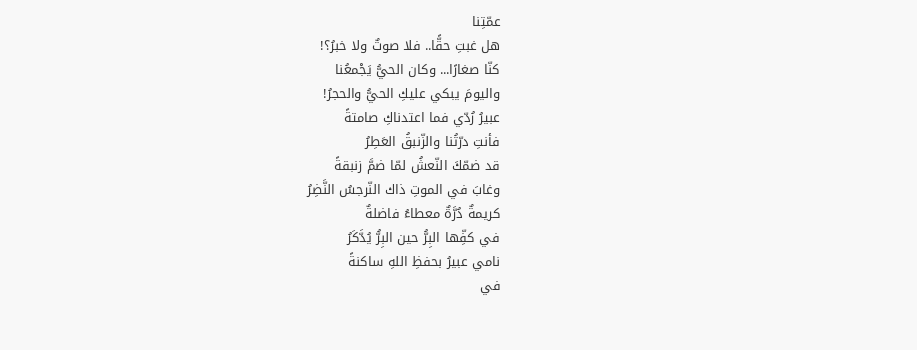عمّتِنا
هل غبتِ حقًّا.. فلا صوتٌ ولا خبرُ؟!
كنّا صغارًا... وكان الحيُّ يَجْمعُنا
واليومَ يبكي عليكِ الحيُّ والحجرُ!
عبيرُ رُدّي فما اعتدناكِ صامتةً
فأنتِ درّتُنا والزّنبقُ العَطِرُ
قد ضمّكَ النّعشُ لمّا ضمَّ زنبقةً
وغابَ في الموتِ ذاك النّرجسُ النَّضِرُ
كريمةٌ دُرَّةٌ معطاءُ فاضلةٌ
في كفِّها البِرُّ حين البِرُّ يُدَّكَرُ
نامي عبيرُ بحفظِ اللهِ ساكنةً
في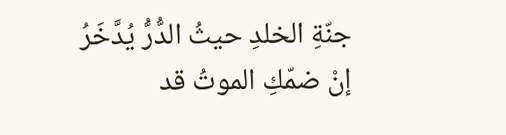جنّةِ الخلدِ حيثُ الدُّرُّ يُدَّخَرُ
إنْ ضمّكِ الموتُ قد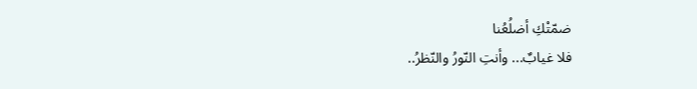ضمّتْكِ أضلُعُنا
فلا غيابٌ... وأنتِ النّورُ والنّظرُ..